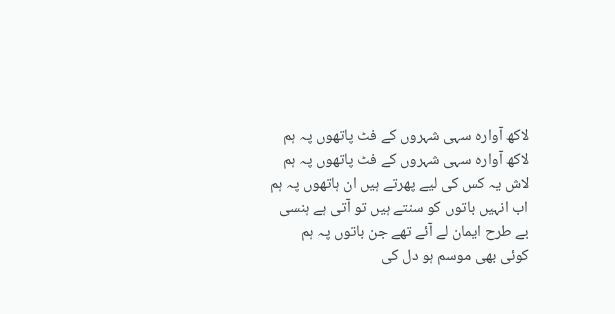لاکھ آوارہ سہی شہروں کے فٹ پاتھوں پہ ہم
لاکھ آوارہ سہی شہروں کے فٹ پاتھوں پہ ہم
لاش یہ کس کی لیے پھرتے ہیں ان ہاتھوں پہ ہم
اب انہیں باتوں کو سنتے ہیں تو آتی ہے ہنسی
بے طرح ایمان لے آئے تھے جن باتوں پہ ہم
کوئی بھی موسم ہو دل کی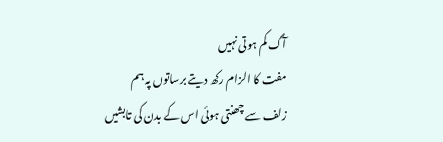آگ کم ہوتی نہیں
مفت کا الزام رکھ دیتے برساتوں پہ ہم
زلف سے چھنتی ہوئی اس کے بدن کی تابشیں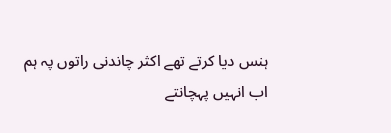ہنس دیا کرتے تھے اکثر چاندنی راتوں پہ ہم
اب انہیں پہچانتے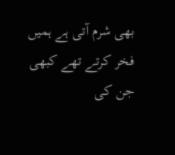بھی شرم آتی ہے ہمیں
فخر کرتے تھے کبھی جن کی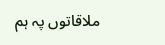ملاقاتوں پہ ہم